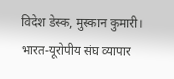विदेश डेस्क, मुस्कान कुमारी।
भारत-यूरोपीय संघ व्यापार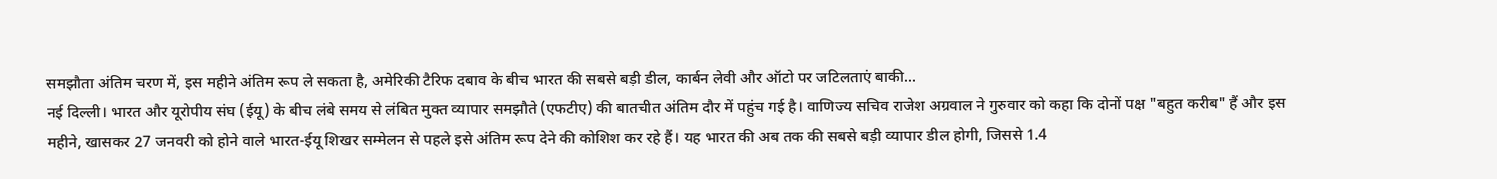समझौता अंतिम चरण में, इस महीने अंतिम रूप ले सकता है, अमेरिकी टैरिफ दबाव के बीच भारत की सबसे बड़ी डील, कार्बन लेवी और ऑटो पर जटिलताएं बाकी...
नई दिल्ली। भारत और यूरोपीय संघ (ईयू) के बीच लंबे समय से लंबित मुक्त व्यापार समझौते (एफटीए) की बातचीत अंतिम दौर में पहुंच गई है। वाणिज्य सचिव राजेश अग्रवाल ने गुरुवार को कहा कि दोनों पक्ष "बहुत करीब" हैं और इस महीने, खासकर 27 जनवरी को होने वाले भारत-ईयू शिखर सम्मेलन से पहले इसे अंतिम रूप देने की कोशिश कर रहे हैं। यह भारत की अब तक की सबसे बड़ी व्यापार डील होगी, जिससे 1.4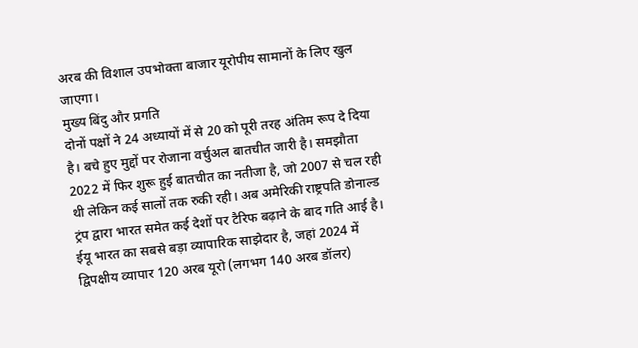अरब की विशाल उपभोक्ता बाजार यूरोपीय सामानों के लिए खुल जाएगा।
मुख्य बिंदु और प्रगति
दोनों पक्षों ने 24 अध्यायों में से 20 को पूरी तरह अंतिम रूप दे दिया है। बचे हुए मुद्दों पर रोजाना वर्चुअल बातचीत जारी है। समझौता 2022 में फिर शुरू हुई बातचीत का नतीजा है, जो 2007 से चल रही थी लेकिन कई सालों तक रुकी रही। अब अमेरिकी राष्ट्रपति डोनाल्ड ट्रंप द्वारा भारत समेत कई देशों पर टैरिफ बढ़ाने के बाद गति आई है। ईयू भारत का सबसे बड़ा व्यापारिक साझेदार है, जहां 2024 में द्विपक्षीय व्यापार 120 अरब यूरो (लगभग 140 अरब डॉलर)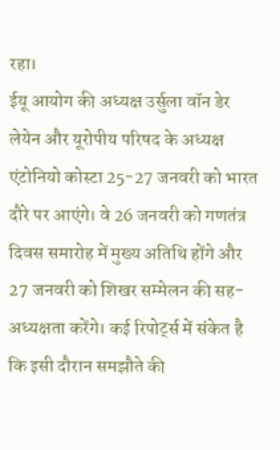रहा।
ईयू आयोग की अध्यक्ष उर्सुला वॉन डेर लेयेन और यूरोपीय परिषद के अध्यक्ष एंटोनियो कोस्टा 25-27 जनवरी को भारत दौरे पर आएंगे। वे 26 जनवरी को गणतंत्र दिवस समारोह में मुख्य अतिथि होंगे और 27 जनवरी को शिखर सम्मेलन की सह-अध्यक्षता करेंगे। कई रिपोर्ट्स में संकेत है कि इसी दौरान समझौते की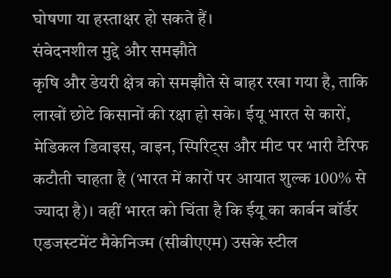घोषणा या हस्ताक्षर हो सकते हैं।
संवेदनशील मुद्दे और समझौते
कृषि और डेयरी क्षेत्र को समझौते से बाहर रखा गया है, ताकि लाखों छोटे किसानों की रक्षा हो सके। ईयू भारत से कारों, मेडिकल डिवाइस, वाइन, स्पिरिट्स और मीट पर भारी टैरिफ कटौती चाहता है (भारत में कारों पर आयात शुल्क 100% से ज्यादा है)। वहीं भारत को चिंता है कि ईयू का कार्बन बॉर्डर एडजस्टमेंट मैकेनिज्म (सीबीएएम) उसके स्टील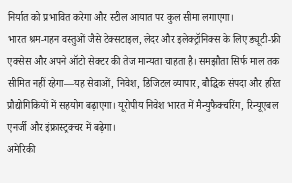निर्यात को प्रभावित करेगा और स्टील आयात पर कुल सीमा लगाएगा।
भारत श्रम-गहन वस्तुओं जैसे टेक्सटाइल, लेदर और इलेक्ट्रॉनिक्स के लिए ड्यूटी-फ्री एक्सेस और अपने ऑटो सेक्टर की तेज मान्यता चाहता है। समझौता सिर्फ माल तक सीमित नहीं रहेगा—यह सेवाओं, निवेश, डिजिटल व्यापार, बौद्धिक संपदा और हरित प्रौद्योगिकियों में सहयोग बढ़ाएगा। यूरोपीय निवेश भारत में मैन्युफैक्चरिंग, रिन्यूएबल एनर्जी और इंफ्रास्ट्रक्चर में बढ़ेगा।
अमेरिकी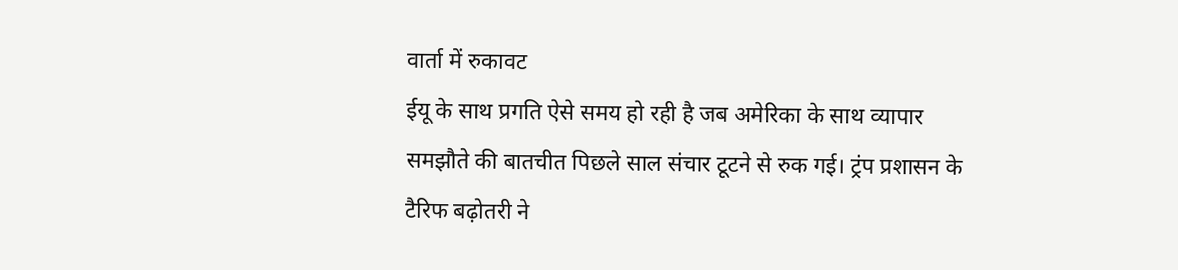वार्ता में रुकावट
ईयू के साथ प्रगति ऐसे समय हो रही है जब अमेरिका के साथ व्यापार समझौते की बातचीत पिछले साल संचार टूटने से रुक गई। ट्रंप प्रशासन के टैरिफ बढ़ोतरी ने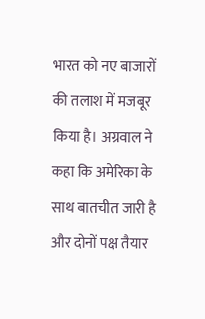भारत को नए बाजारों की तलाश में मजबूर किया है। अग्रवाल ने कहा कि अमेरिका के साथ बातचीत जारी है और दोनों पक्ष तैयार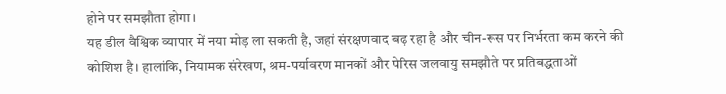होने पर समझौता होगा।
यह डील वैश्विक व्यापार में नया मोड़ ला सकती है, जहां संरक्षणवाद बढ़ रहा है और चीन-रूस पर निर्भरता कम करने की कोशिश है। हालांकि, नियामक संरेखण, श्रम-पर्यावरण मानकों और पेरिस जलवायु समझौते पर प्रतिबद्धताओं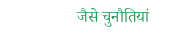जैसे चुनौतियां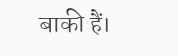बाकी हैं।